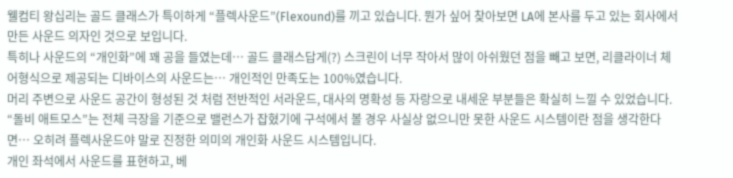웰컴티 왕십리는 골드 클래스가 특이하게 “플렉사운드”(Flexound)를 끼고 있습니다. 뭔가 싶어 찾아보면 LA에 본사를 두고 있는 회사에서 만든 사운드 의자인 것으로 보입니다.
특히나 사운드의 “개인화”에 꽤 공을 들였는데… 골드 클래스답게(?) 스크린이 너무 작아서 많이 아쉬웠던 점을 빼고 보면, 리클라이너 체어형식으로 제공되는 디바이스의 사운드는… 개인적인 만족도는 100%였습니다.
머리 주변으로 사운드 공간이 형성된 것 처럼 전반적인 서라운드, 대사의 명확성 등 자랑으로 내세운 부분들은 확실히 느낄 수 있었습니다. “돌비 애트모스”는 전체 극장을 기준으로 밸런스가 잡혔기에 구석에서 볼 경우 사실상 없으니만 못한 사운드 시스템이란 점을 생각한다면… 오히려 플렉사운드야 말로 진정한 의미의 개인화 사운드 시스템입니다.
개인 좌석에서 사운드를 표현하고, 베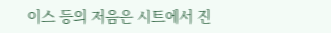이스 등의 저음은 시트에서 진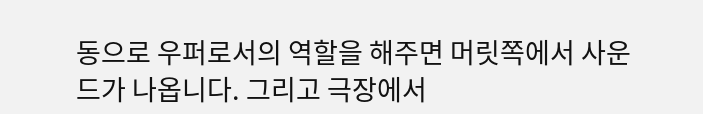동으로 우퍼로서의 역할을 해주면 머릿쪽에서 사운드가 나옵니다. 그리고 극장에서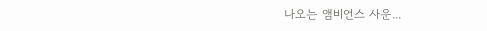나오는 앰비언스 사운...